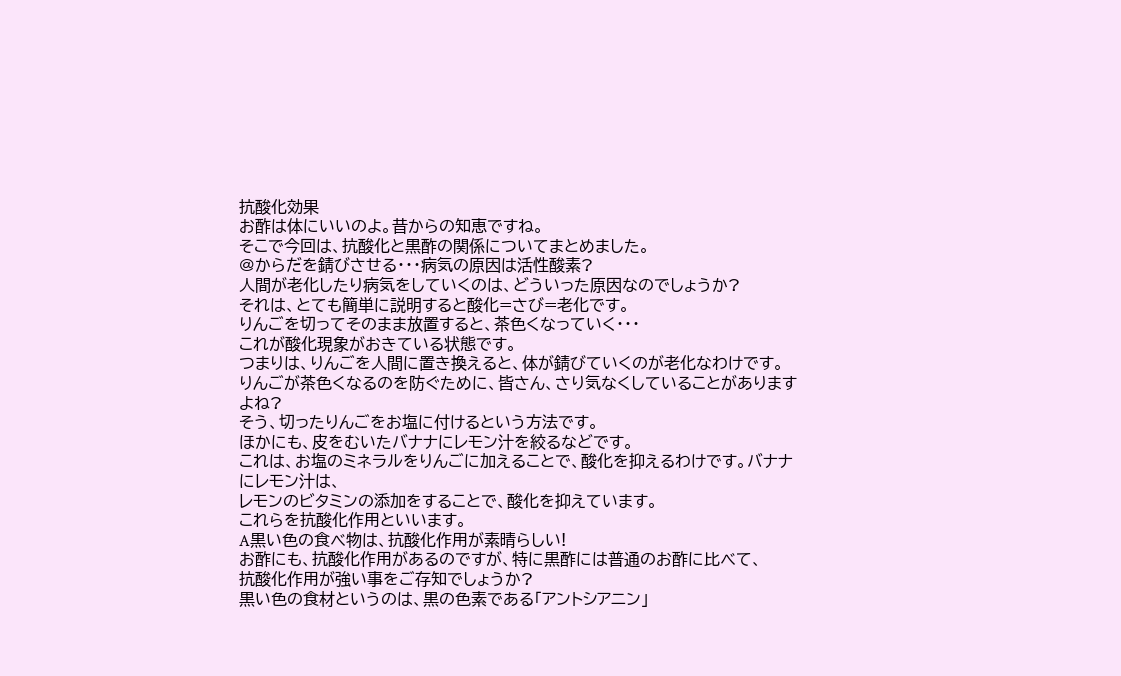抗酸化効果
お酢は体にいいのよ。昔からの知恵ですね。
そこで今回は、抗酸化と黒酢の関係についてまとめました。
@からだを錆びさせる・・・病気の原因は活性酸素?
人間が老化したり病気をしていくのは、どういった原因なのでしょうか?
それは、とても簡単に説明すると酸化=さび=老化です。
りんごを切ってそのまま放置すると、茶色くなっていく・・・
これが酸化現象がおきている状態です。
つまりは、りんごを人間に置き換えると、体が錆びていくのが老化なわけです。
りんごが茶色くなるのを防ぐために、皆さん、さり気なくしていることがありますよね?
そう、切ったりんごをお塩に付けるという方法です。
ほかにも、皮をむいたバナナにレモン汁を絞るなどです。
これは、お塩のミネラルをりんごに加えることで、酸化を抑えるわけです。バナナにレモン汁は、
レモンのビタミンの添加をすることで、酸化を抑えています。
これらを抗酸化作用といいます。
A黒い色の食べ物は、抗酸化作用が素晴らしい!
お酢にも、抗酸化作用があるのですが、特に黒酢には普通のお酢に比べて、
抗酸化作用が強い事をご存知でしょうか?
黒い色の食材というのは、黒の色素である「アントシアニン」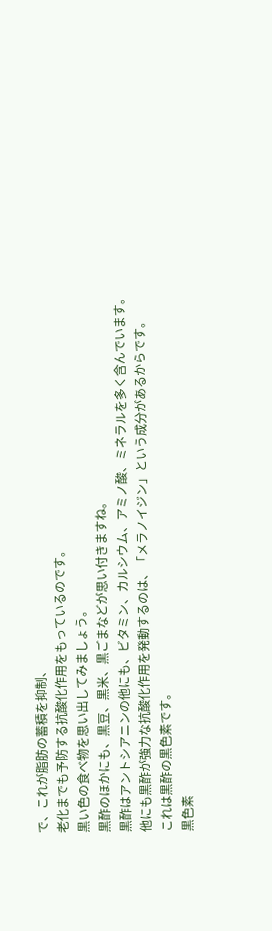で、これが脂肪の蓄積を抑制、
老化までも予防する抗酸化作用をもっているのです。
黒い色の食べ物を思い出してみましょう。
黒酢のほかにも、黒豆、黒米、黒ごまなどが思い付きますね。
黒酢はアントシアニンの他にも、ビタミン、カルシウム、アミノ酸、ミネラルを多く含んでいます。
他にも黒酢が強力な抗酸化作用を発動するのは、「メラノイジン」という成分があるからです。
これは黒酢の黒色素です。
黒色素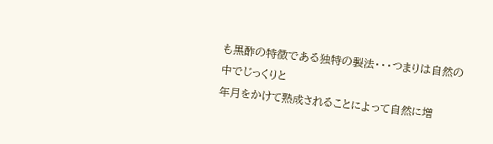も黒酢の特徴である独特の製法・・・つまりは自然の中でじっくりと
年月をかけて熟成されることによって自然に増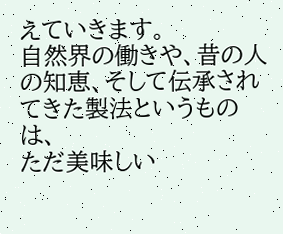えていきます。
自然界の働きや、昔の人の知恵、そして伝承されてきた製法というものは、
ただ美味しい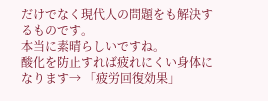だけでなく現代人の問題をも解決するものです。
本当に素晴らしいですね。
酸化を防止すれば疲れにくい身体になります→ 「疲労回復効果」